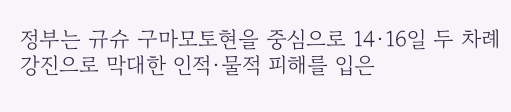정부는 규슈 구마모토현을 중심으로 14·16일 두 차례 강진으로 막대한 인적·물적 피해를 입은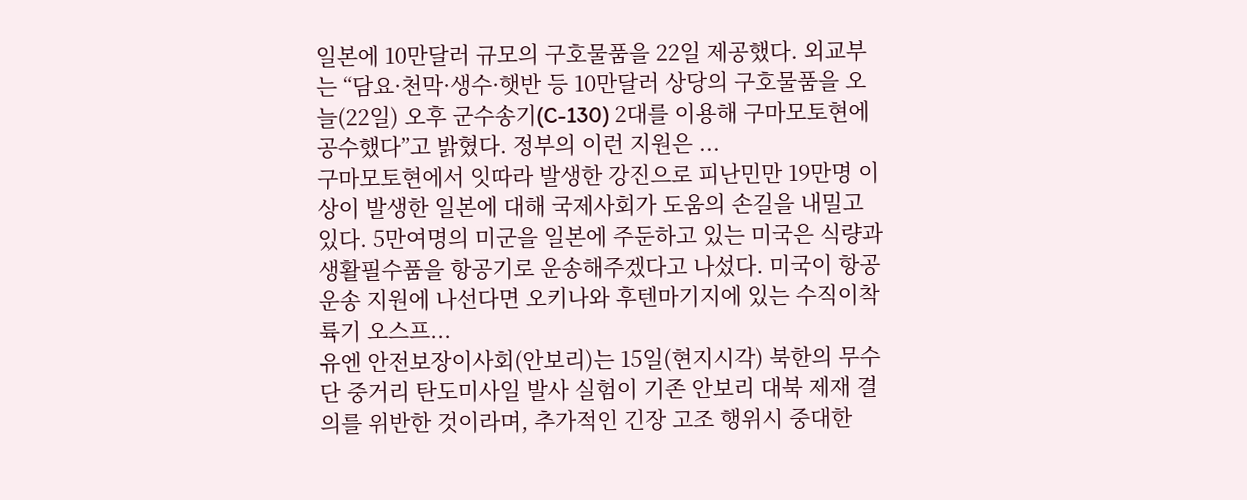일본에 10만달러 규모의 구호물품을 22일 제공했다. 외교부는 “담요·천막·생수·햇반 등 10만달러 상당의 구호물품을 오늘(22일) 오후 군수송기(C-130) 2대를 이용해 구마모토현에 공수했다”고 밝혔다. 정부의 이런 지원은 ...
구마모토현에서 잇따라 발생한 강진으로 피난민만 19만명 이상이 발생한 일본에 대해 국제사회가 도움의 손길을 내밀고 있다. 5만여명의 미군을 일본에 주둔하고 있는 미국은 식량과 생활필수품을 항공기로 운송해주겠다고 나섰다. 미국이 항공 운송 지원에 나선다면 오키나와 후텐마기지에 있는 수직이착륙기 오스프...
유엔 안전보장이사회(안보리)는 15일(현지시각) 북한의 무수단 중거리 탄도미사일 발사 실험이 기존 안보리 대북 제재 결의를 위반한 것이라며, 추가적인 긴장 고조 행위시 중대한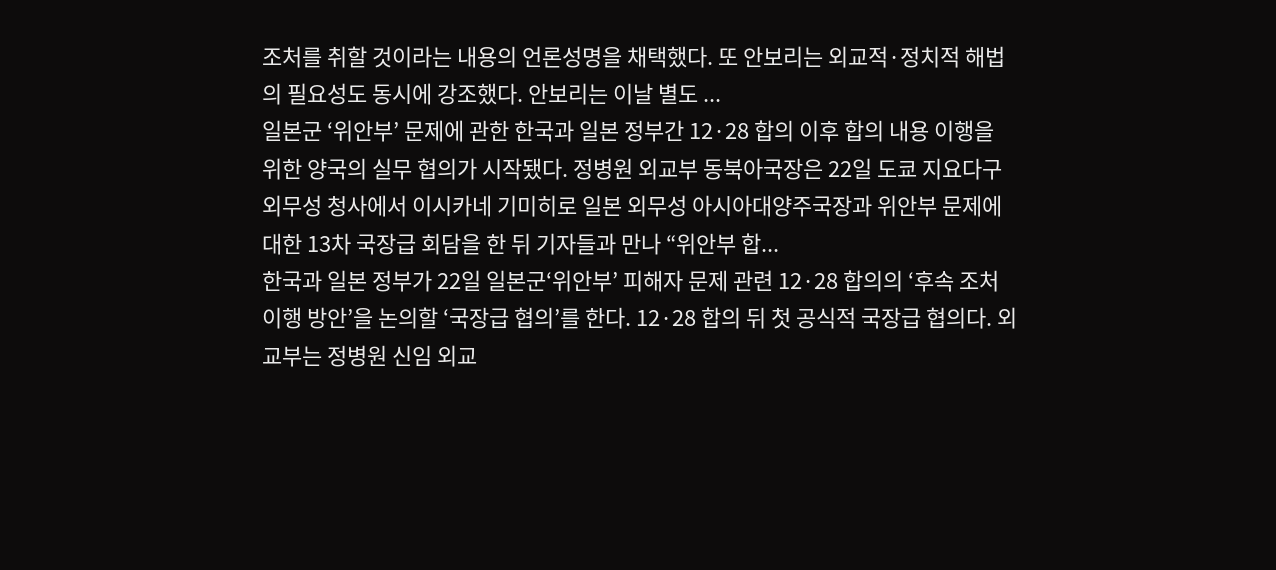조처를 취할 것이라는 내용의 언론성명을 채택했다. 또 안보리는 외교적·정치적 해법의 필요성도 동시에 강조했다. 안보리는 이날 별도 ...
일본군 ‘위안부’ 문제에 관한 한국과 일본 정부간 12·28 합의 이후 합의 내용 이행을 위한 양국의 실무 협의가 시작됐다. 정병원 외교부 동북아국장은 22일 도쿄 지요다구 외무성 청사에서 이시카네 기미히로 일본 외무성 아시아대양주국장과 위안부 문제에 대한 13차 국장급 회담을 한 뒤 기자들과 만나 “위안부 합...
한국과 일본 정부가 22일 일본군‘위안부’ 피해자 문제 관련 12·28 합의의 ‘후속 조처 이행 방안’을 논의할 ‘국장급 협의’를 한다. 12·28 합의 뒤 첫 공식적 국장급 협의다. 외교부는 정병원 신임 외교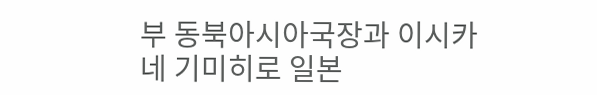부 동북아시아국장과 이시카네 기미히로 일본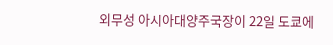외무성 아시아대양주국장이 22일 도쿄에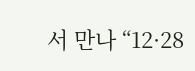서 만나 “12·28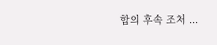합의 후속 조처 ...